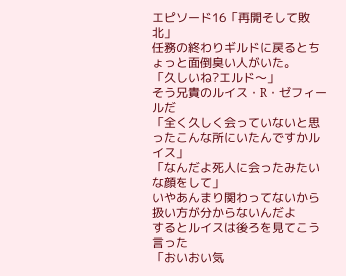エピソード16「再開そして敗北」
任務の終わりギルドに戻るとちょっと面倒臭い人がいた。
「久しいね?エルド〜」
そう兄貴のルイス・R・ゼフィールだ
「全く久しく会っていないと思ったこんな所にいたんですかルイス」
「なんだよ死人に会ったみたいな顔をして」
いやあんまり関わってないから扱い方が分からないんだよ
するとルイスは後ろを見てこう言った
「おいおい気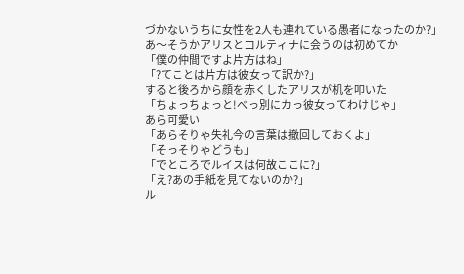づかないうちに女性を2人も連れている愚者になったのか?」
あ〜そうかアリスとコルティナに会うのは初めてか
「僕の仲間ですよ片方はね」
「?てことは片方は彼女って訳か?」
すると後ろから顔を赤くしたアリスが机を叩いた
「ちょっちょっと!べっ別にカっ彼女ってわけじゃ」
あら可愛い
「あらそりゃ失礼今の言葉は撤回しておくよ」
「そっそりゃどうも」
「でところでルイスは何故ここに?」
「え?あの手紙を見てないのか?」
ル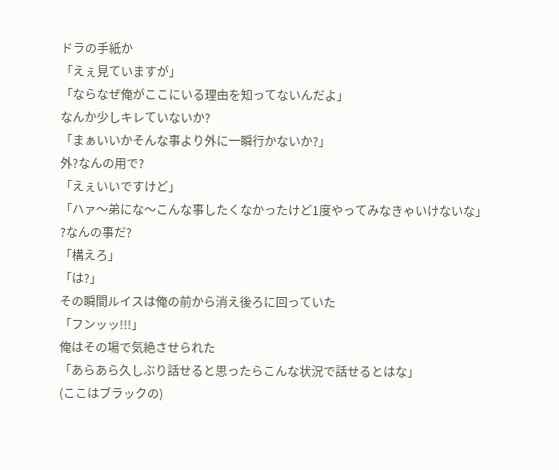ドラの手紙か
「えぇ見ていますが」
「ならなぜ俺がここにいる理由を知ってないんだよ」
なんか少しキレていないか?
「まぁいいかそんな事より外に一瞬行かないか?」
外?なんの用で?
「えぇいいですけど」
「ハァ〜弟にな〜こんな事したくなかったけど1度やってみなきゃいけないな」
?なんの事だ?
「構えろ」
「は?」
その瞬間ルイスは俺の前から消え後ろに回っていた
「フンッッ!!!」
俺はその場で気絶させられた
「あらあら久しぶり話せると思ったらこんな状況で話せるとはな」
(ここはブラックの)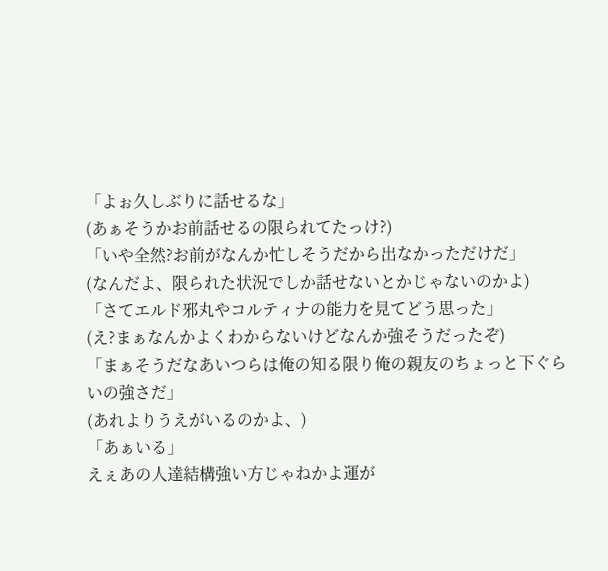「よぉ久しぶりに話せるな」
(あぁそうかお前話せるの限られてたっけ?)
「いや全然?お前がなんか忙しそうだから出なかっただけだ」
(なんだよ、限られた状況でしか話せないとかじゃないのかよ)
「さてエルド邪丸やコルティナの能力を見てどう思った」
(え?まぁなんかよくわからないけどなんか強そうだったぞ)
「まぁそうだなあいつらは俺の知る限り俺の親友のちょっと下ぐらいの強さだ」
(あれよりうえがいるのかよ、)
「あぁいる」
えぇあの人達結構強い方じゃねかよ運が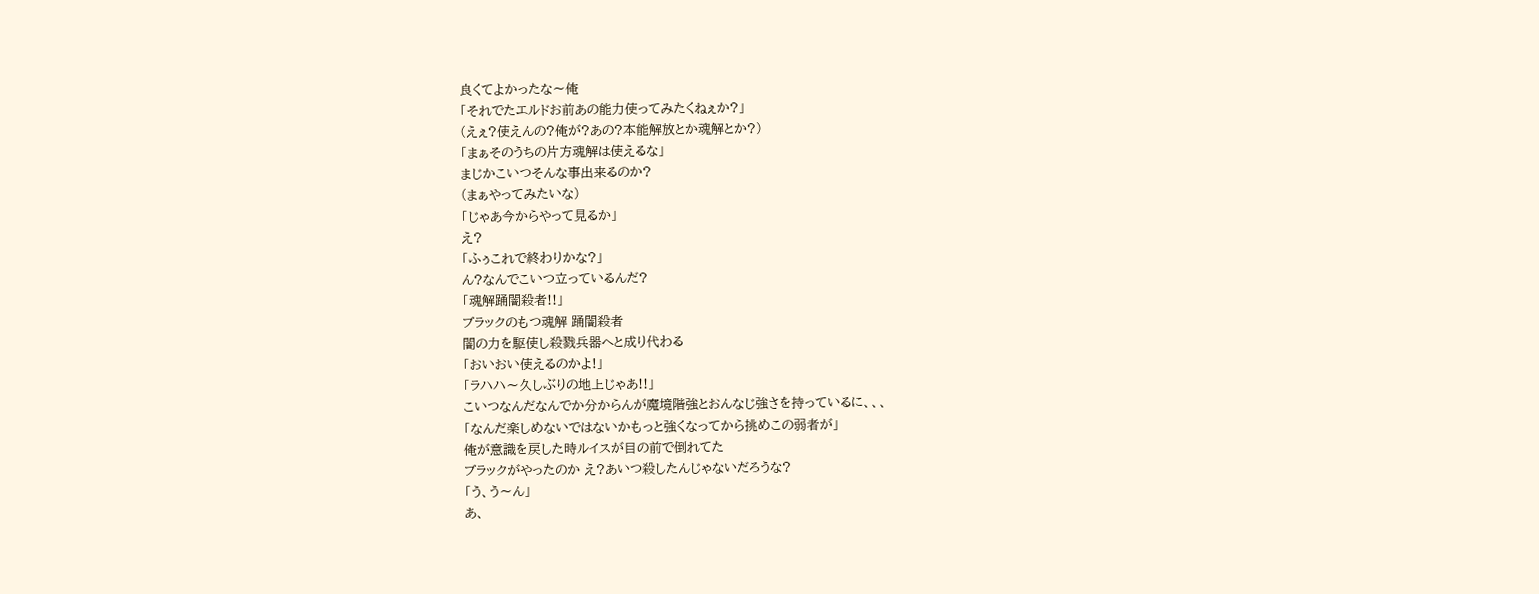良くてよかったな〜俺
「それでたエルドお前あの能力使ってみたくねぇか?」
(えぇ?使えんの?俺が?あの?本能解放とか魂解とか?)
「まぁそのうちの片方魂解は使えるな」
まじかこいつそんな事出来るのか?
(まぁやってみたいな)
「じゃあ今からやって見るか」
え?
「ふぅこれで終わりかな?」
ん?なんでこいつ立っているんだ?
「魂解踊闇殺者!!」
ブラックのもつ魂解 踊闇殺者
闇の力を駆使し殺戮兵器へと成り代わる
「おいおい使えるのかよ!」
「ラハハ〜久しぶりの地上じゃあ!!」
こいつなんだなんでか分からんが魔境階強とおんなじ強さを持っているに、、、
「なんだ楽しめないではないかもっと強くなってから挑めこの弱者が」
俺が意識を戻した時ルイスが目の前で倒れてた
ブラックがやったのか え?あいつ殺したんじゃないだろうな?
「う、う〜ん」
あ、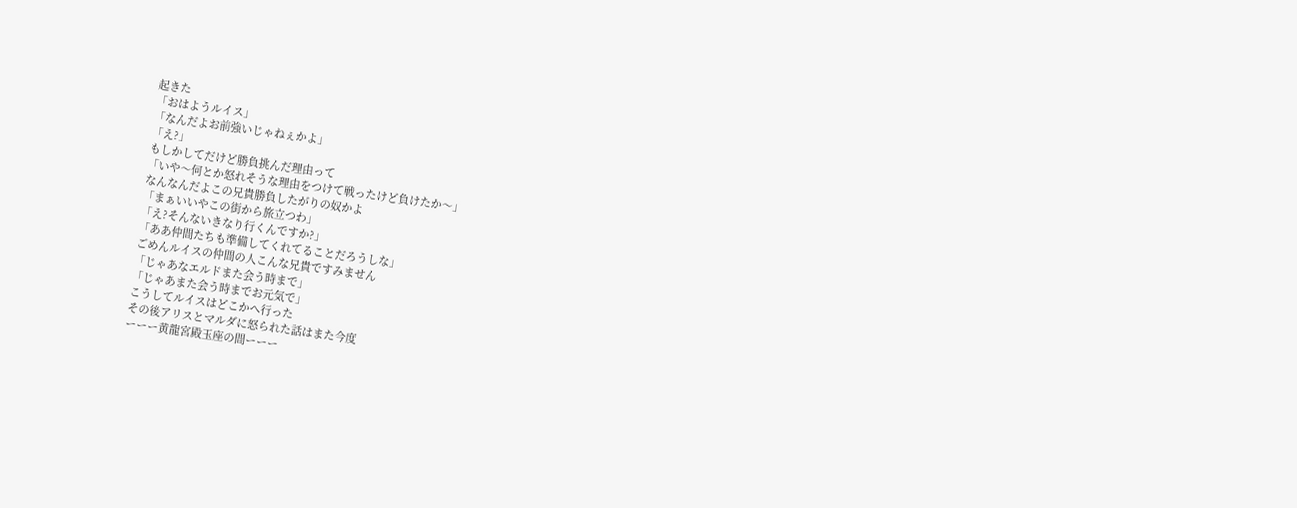起きた
「おはようルイス」
「なんだよお前強いじゃねぇかよ」
「え?」
もしかしてだけど勝負挑んだ理由って
「いや〜何とか怒れそうな理由をつけて戦ったけど負けたか〜」
なんなんだよこの兄貴勝負したがりの奴かよ
「まぁいいやこの街から旅立つわ」
「え?そんないきなり行くんですか?」
「ああ仲間たちも準備してくれてることだろうしな」
ごめんルイスの仲間の人こんな兄貴ですみません
「じゃあなエルドまた会う時まで」
「じゃあまた会う時までお元気で」
こうしてルイスはどこかへ行った
その後アリスとマルダに怒られた話はまた今度
ーーー黄龍宮殿玉座の間ーーー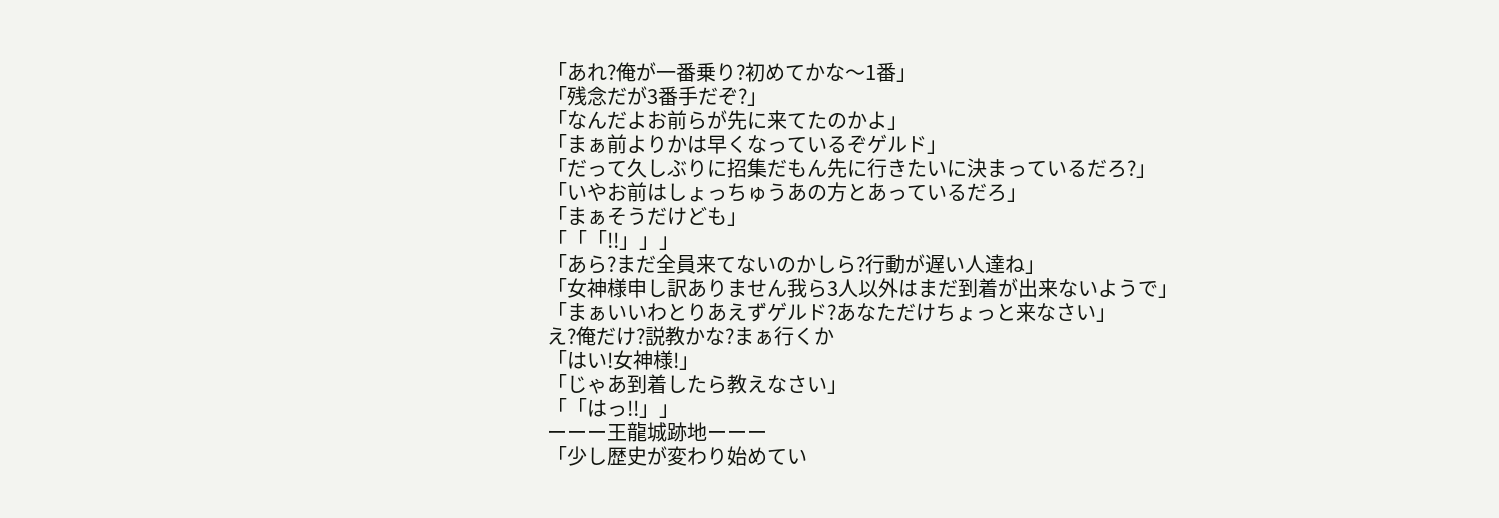「あれ?俺が一番乗り?初めてかな〜1番」
「残念だが3番手だぞ?」
「なんだよお前らが先に来てたのかよ」
「まぁ前よりかは早くなっているぞゲルド」
「だって久しぶりに招集だもん先に行きたいに決まっているだろ?」
「いやお前はしょっちゅうあの方とあっているだろ」
「まぁそうだけども」
「「「!!」」」
「あら?まだ全員来てないのかしら?行動が遅い人達ね」
「女神様申し訳ありません我ら3人以外はまだ到着が出来ないようで」
「まぁいいわとりあえずゲルド?あなただけちょっと来なさい」
え?俺だけ?説教かな?まぁ行くか
「はい!女神様!」
「じゃあ到着したら教えなさい」
「「はっ!!」」
ーーー王龍城跡地ーーー
「少し歴史が変わり始めてい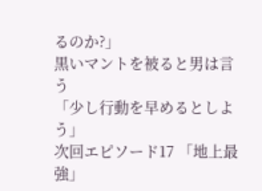るのか?」
黒いマントを被ると男は言う
「少し行動を早めるとしよう」
次回エピソード17 「地上最強」